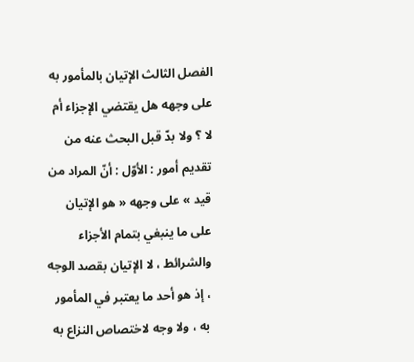الفصل الثالث الإتيان بالمأمور به على وجهه هل يقتضي الإجزاء أم لا ؟ ولا بدّ قبل البحث عنه من تقديم أمور : الأوّل : أنّ المراد من قيد » على وجهه « هو الإتيان على ما ينبغي بتمام الأجزاء والشرائط ، لا الإتيان بقصد الوجه ، إذ هو أحد ما يعتبر في المأمور به ، ولا وجه لاختصاص النزاع به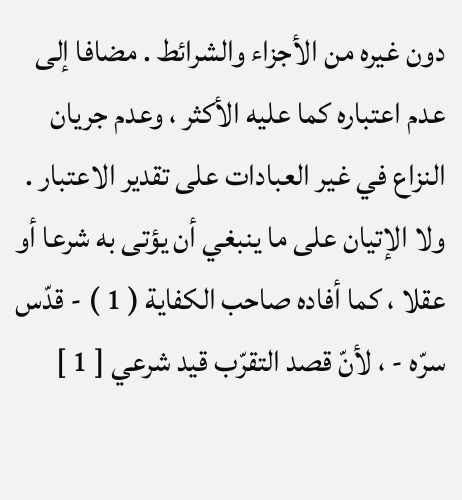دون غيره من الأجزاء والشرائط . مضافا إلى عدم اعتباره كما عليه الأكثر ، وعدم جريان النزاع في غير العبادات على تقدير الاعتبار . ولا الإتيان على ما ينبغي أن يؤتى به شرعا أو عقلا ، كما أفاده صاحب الكفاية ( 1 ) - قدّس سرّه - ، لأنّ قصد التقرّب قيد شرعي [ 1 ]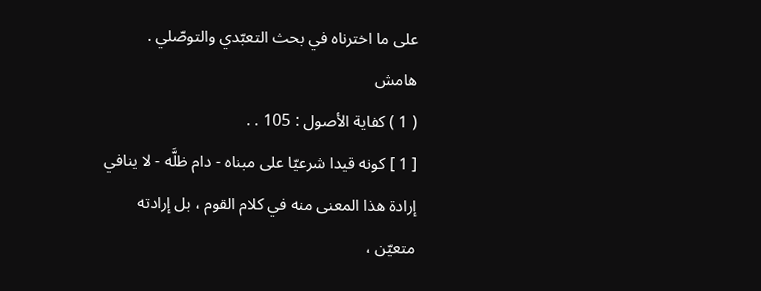على ما اخترناه في بحث التعبّدي والتوصّلي .
هامش
( 1 ) كفاية الأصول : 105 . .
[ 1 ] كونه قيدا شرعيّا على مبناه - دام ظلَّه - لا ينافي إرادة هذا المعنى منه في كلام القوم ، بل إرادته متعيّن ،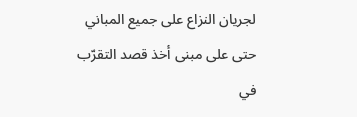لجريان النزاع على جميع المباني حتى على مبنى أخذ قصد التقرّب في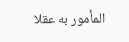المأمور به عقلا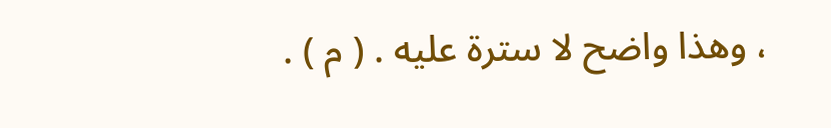، وهذا واضح لا سترة عليه . ( م ) .